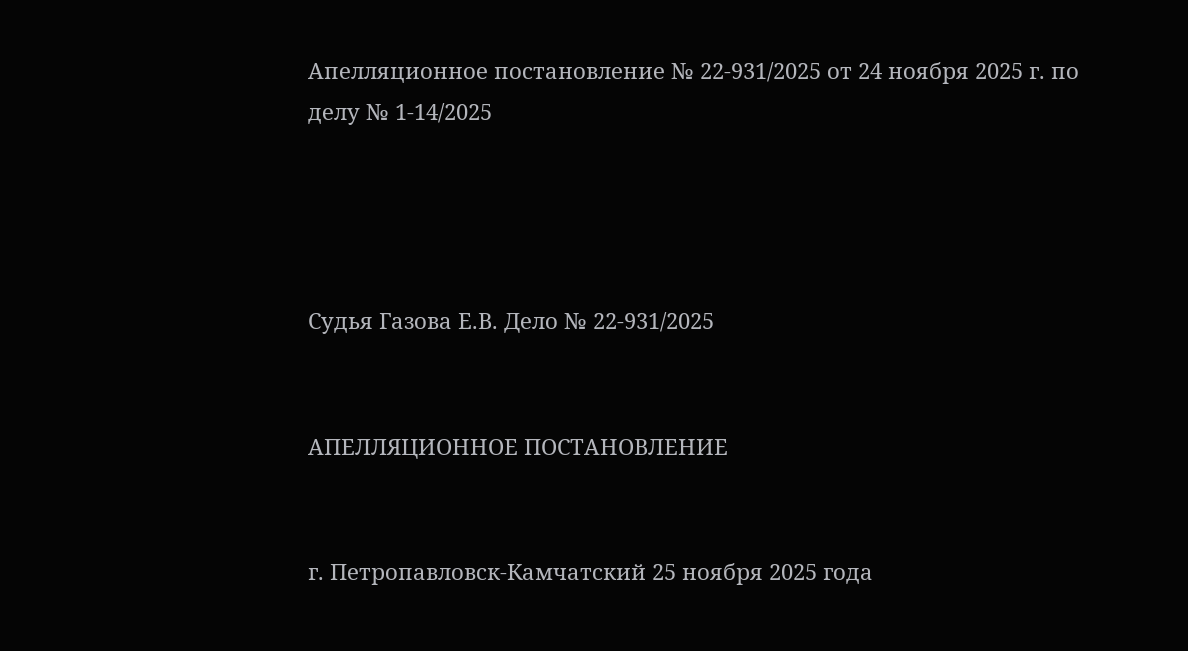Апелляционное постановление № 22-931/2025 от 24 ноября 2025 г. по делу № 1-14/2025




Судья Газова Е.В. Дело № 22-931/2025


АПЕЛЛЯЦИОННОЕ ПОСТАНОВЛЕНИЕ


г. Петропавловск-Камчатский 25 ноября 2025 года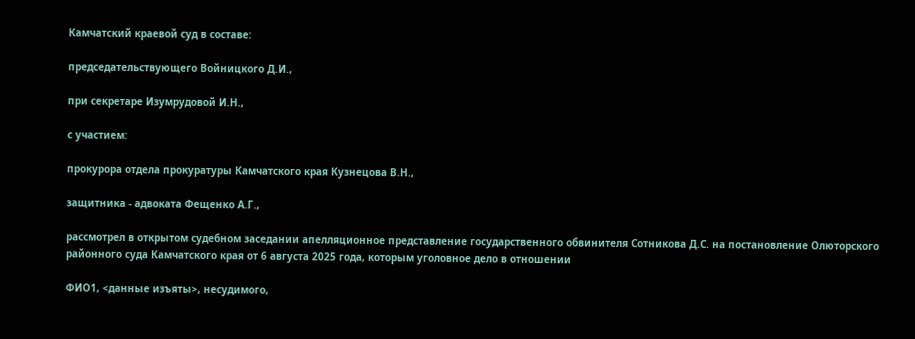Камчатский краевой суд в составе:

председательствующего Войницкого Д.И.,

при секретаре Изумрудовой И.Н.,

с участием:

прокурора отдела прокуратуры Камчатского края Кузнецова В.Н.,

защитника - адвоката Фещенко А.Г.,

рассмотрел в открытом судебном заседании апелляционное представление государственного обвинителя Сотникова Д.С. на постановление Олюторского районного суда Камчатского края от 6 августа 2025 года, которым уголовное дело в отношении

ФИО1, <данные изъяты>, несудимого,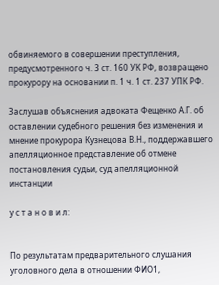обвиняемого в совершении преступления, предусмотренного ч. 3 ст. 160 УК РФ, возвращено прокурору на основании п. 1 ч. 1 ст. 237 УПК РФ.

Заслушав объяснения адвоката Фещенко А.Г. об оставлении судебного решения без изменения и мнение прокурора Кузнецова В.Н., поддержавшего апелляционное представление об отмене постановления судьи, суд апелляционной инстанции

у с т а н о в и л:


По результатам предварительного слушания уголовного дела в отношении ФИО1,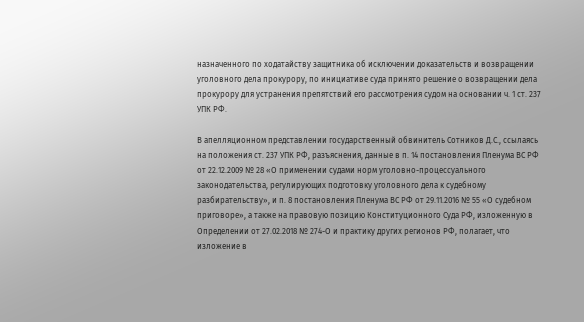назначенного по ходатайству защитника об исключении доказательств и возвращении уголовного дела прокурору, по инициативе суда принято решение о возвращении дела прокурору для устранения препятствий его рассмотрения судом на основании ч. 1 ст. 237 УПК РФ.

В апелляционном представлении государственный обвинитель Сотников Д.С., ссылаясь на положения ст. 237 УПК РФ, разъяснения, данные в п. 14 постановления Пленума ВС РФ от 22.12.2009 № 28 «О применении судами норм уголовно-процессуального законодательства, регулирующих подготовку уголовного дела к судебному разбирательству», и п. 8 постановления Пленума ВС РФ от 29.11.2016 № 55 «О судебном приговоре», а также на правовую позицию Конституционного Суда РФ, изложенную в Определении от 27.02.2018 № 274-О и практику других регионов РФ, полагает, что изложение в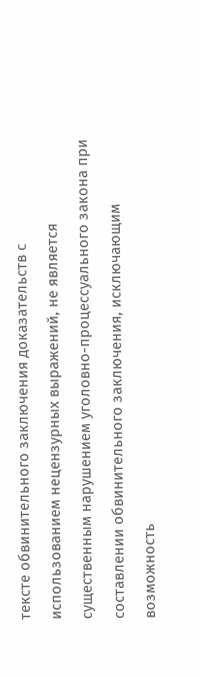тексте обвинительного заключения доказательств с использованием нецензурных выражений, не является существенным нарушением уголовно-процессуального закона при составлении обвинительного заключения, исключающим возможность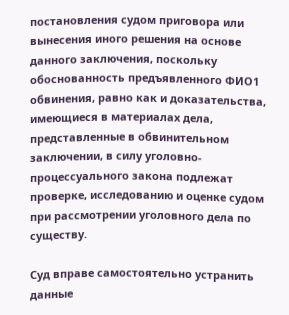постановления судом приговора или вынесения иного решения на основе данного заключения, поскольку обоснованность предъявленного ФИО1 обвинения, равно как и доказательства, имеющиеся в материалах дела, представленные в обвинительном заключении, в силу уголовно-процессуального закона подлежат проверке, исследованию и оценке судом при рассмотрении уголовного дела по существу.

Суд вправе самостоятельно устранить данные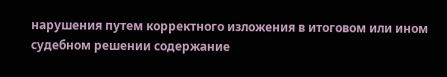нарушения путем корректного изложения в итоговом или ином судебном решении содержание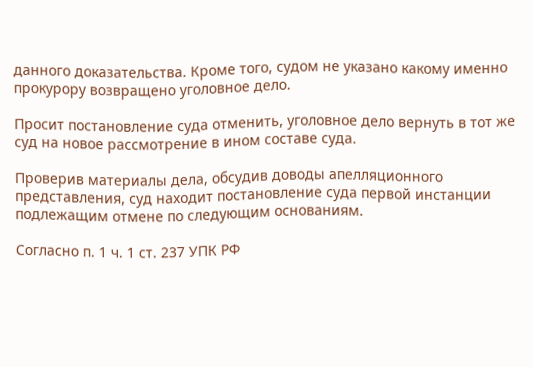данного доказательства. Кроме того, судом не указано какому именно прокурору возвращено уголовное дело.

Просит постановление суда отменить, уголовное дело вернуть в тот же суд на новое рассмотрение в ином составе суда.

Проверив материалы дела, обсудив доводы апелляционного представления, суд находит постановление суда первой инстанции подлежащим отмене по следующим основаниям.

Согласно п. 1 ч. 1 ст. 237 УПК РФ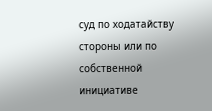суд по ходатайству стороны или по собственной инициативе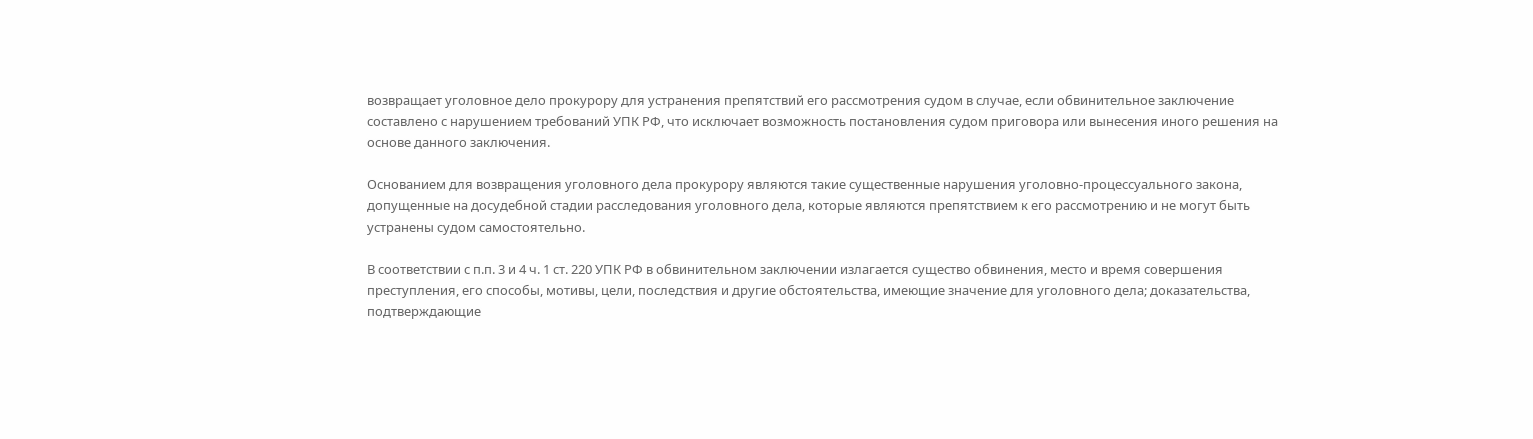возвращает уголовное дело прокурору для устранения препятствий его рассмотрения судом в случае, если обвинительное заключение составлено с нарушением требований УПК РФ, что исключает возможность постановления судом приговора или вынесения иного решения на основе данного заключения.

Основанием для возвращения уголовного дела прокурору являются такие существенные нарушения уголовно-процессуального закона, допущенные на досудебной стадии расследования уголовного дела, которые являются препятствием к его рассмотрению и не могут быть устранены судом самостоятельно.

В соответствии с п.п. 3 и 4 ч. 1 ст. 220 УПК РФ в обвинительном заключении излагается существо обвинения, место и время совершения преступления, его способы, мотивы, цели, последствия и другие обстоятельства, имеющие значение для уголовного дела; доказательства, подтверждающие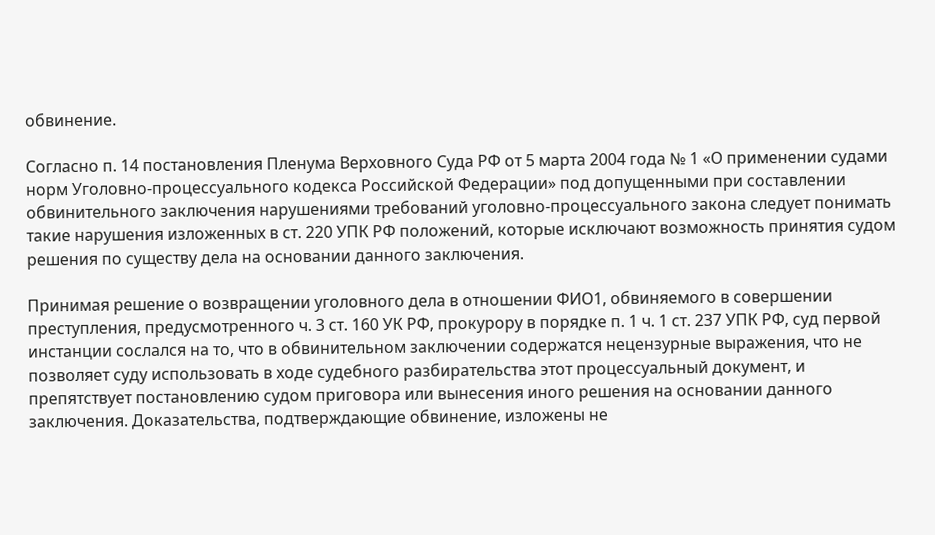обвинение.

Согласно п. 14 постановления Пленума Верховного Суда РФ от 5 марта 2004 года № 1 «О применении судами норм Уголовно-процессуального кодекса Российской Федерации» под допущенными при составлении обвинительного заключения нарушениями требований уголовно-процессуального закона следует понимать такие нарушения изложенных в ст. 220 УПК РФ положений, которые исключают возможность принятия судом решения по существу дела на основании данного заключения.

Принимая решение о возвращении уголовного дела в отношении ФИО1, обвиняемого в совершении преступления, предусмотренного ч. 3 ст. 160 УК РФ, прокурору в порядке п. 1 ч. 1 ст. 237 УПК РФ, суд первой инстанции сослался на то, что в обвинительном заключении содержатся нецензурные выражения, что не позволяет суду использовать в ходе судебного разбирательства этот процессуальный документ, и препятствует постановлению судом приговора или вынесения иного решения на основании данного заключения. Доказательства, подтверждающие обвинение, изложены не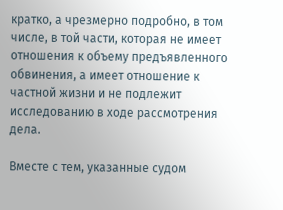кратко, а чрезмерно подробно, в том числе, в той части, которая не имеет отношения к объему предъявленного обвинения, а имеет отношение к частной жизни и не подлежит исследованию в ходе рассмотрения дела.

Вместе с тем, указанные судом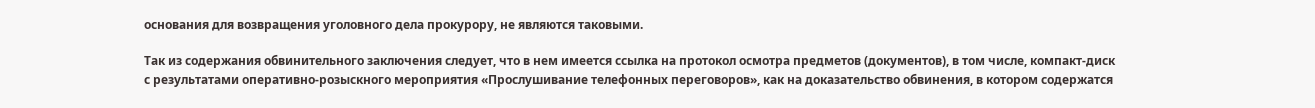основания для возвращения уголовного дела прокурору, не являются таковыми.

Так из содержания обвинительного заключения следует, что в нем имеется ссылка на протокол осмотра предметов (документов), в том числе, компакт-диск с результатами оперативно-розыскного мероприятия «Прослушивание телефонных переговоров», как на доказательство обвинения, в котором содержатся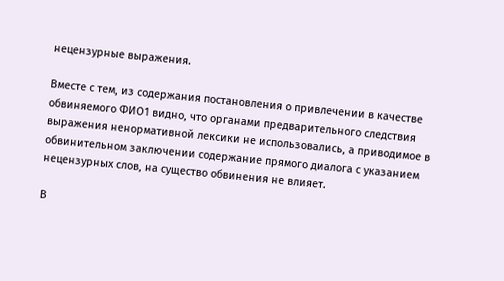нецензурные выражения.

Вместе с тем, из содержания постановления о привлечении в качестве обвиняемого ФИО1 видно, что органами предварительного следствия выражения ненормативной лексики не использовались, а приводимое в обвинительном заключении содержание прямого диалога с указанием нецензурных слов, на существо обвинения не влияет.

В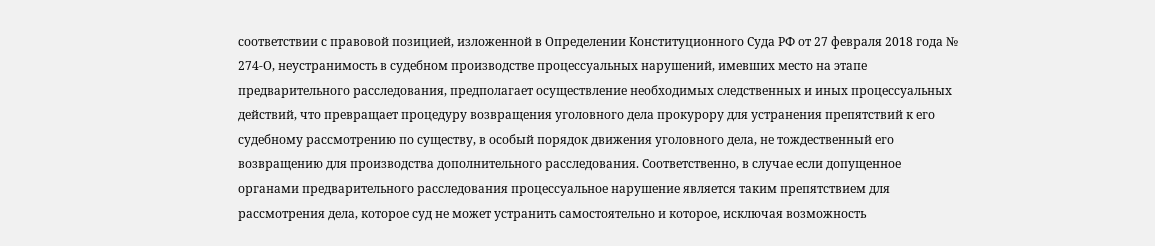соответствии с правовой позицией, изложенной в Определении Конституционного Суда РФ от 27 февраля 2018 года № 274-О, неустранимость в судебном производстве процессуальных нарушений, имевших место на этапе предварительного расследования, предполагает осуществление необходимых следственных и иных процессуальных действий, что превращает процедуру возвращения уголовного дела прокурору для устранения препятствий к его судебному рассмотрению по существу, в особый порядок движения уголовного дела, не тождественный его возвращению для производства дополнительного расследования. Соответственно, в случае если допущенное органами предварительного расследования процессуальное нарушение является таким препятствием для рассмотрения дела, которое суд не может устранить самостоятельно и которое, исключая возможность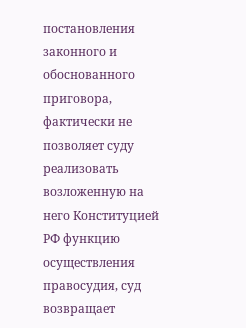постановления законного и обоснованного приговора, фактически не позволяет суду реализовать возложенную на него Конституцией РФ функцию осуществления правосудия, суд возвращает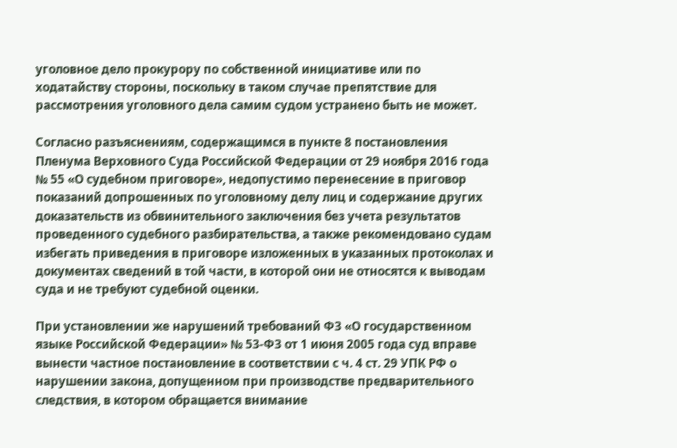уголовное дело прокурору по собственной инициативе или по ходатайству стороны, поскольку в таком случае препятствие для рассмотрения уголовного дела самим судом устранено быть не может.

Согласно разъяснениям, содержащимся в пункте 8 постановления Пленума Верховного Суда Российской Федерации от 29 ноября 2016 года № 55 «О судебном приговоре», недопустимо перенесение в приговор показаний допрошенных по уголовному делу лиц и содержание других доказательств из обвинительного заключения без учета результатов проведенного судебного разбирательства, а также рекомендовано судам избегать приведения в приговоре изложенных в указанных протоколах и документах сведений в той части, в которой они не относятся к выводам суда и не требуют судебной оценки.

При установлении же нарушений требований ФЗ «О государственном языке Российской Федерации» № 53-ФЗ от 1 июня 2005 года суд вправе вынести частное постановление в соответствии с ч. 4 ст. 29 УПК РФ о нарушении закона, допущенном при производстве предварительного следствия, в котором обращается внимание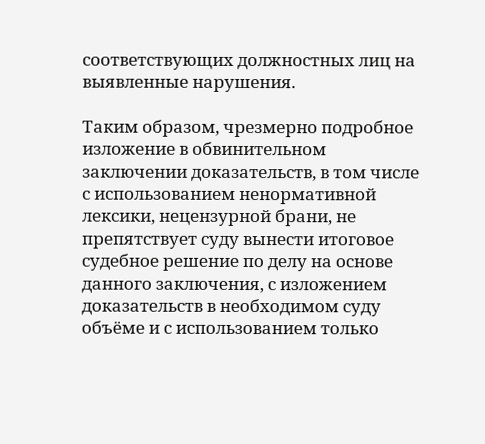соответствующих должностных лиц на выявленные нарушения.

Таким образом, чрезмерно подробное изложение в обвинительном заключении доказательств, в том числе с использованием ненормативной лексики, нецензурной брани, не препятствует суду вынести итоговое судебное решение по делу на основе данного заключения, с изложением доказательств в необходимом суду объёме и с использованием только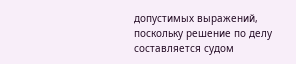допустимых выражений, поскольку решение по делу составляется судом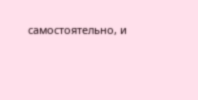самостоятельно, и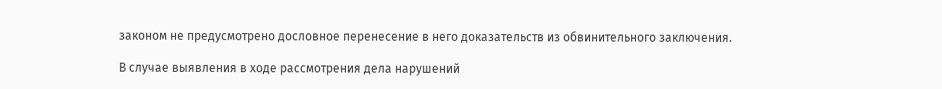законом не предусмотрено дословное перенесение в него доказательств из обвинительного заключения.

В случае выявления в ходе рассмотрения дела нарушений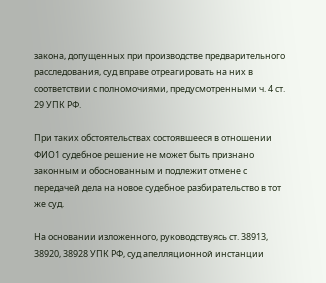закона, допущенных при производстве предварительного расследования, суд вправе отреагировать на них в соответствии с полномочиями, предусмотренными ч. 4 ст. 29 УПК РФ.

При таких обстоятельствах состоявшееся в отношении ФИО1 судебное решение не может быть признано законным и обоснованным и подлежит отмене с передачей дела на новое судебное разбирательство в тот же суд.

На основании изложенного, руководствуясь ст. 38913, 38920, 38928 УПК РФ, суд апелляционной инстанции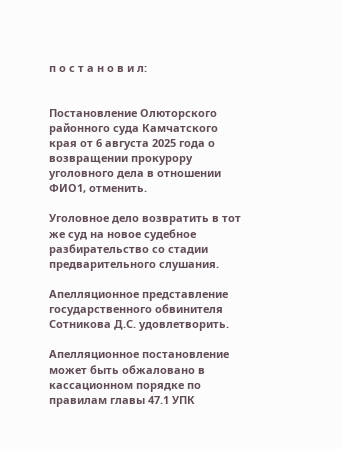п о с т а н о в и л:


Постановление Олюторского районного суда Камчатского края от 6 августа 2025 года о возвращении прокурору уголовного дела в отношении ФИО1, отменить.

Уголовное дело возвратить в тот же суд на новое судебное разбирательство со стадии предварительного слушания.

Апелляционное представление государственного обвинителя Сотникова Д.С. удовлетворить.

Апелляционное постановление может быть обжаловано в кассационном порядке по правилам главы 47.1 УПК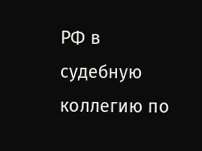РФ в судебную коллегию по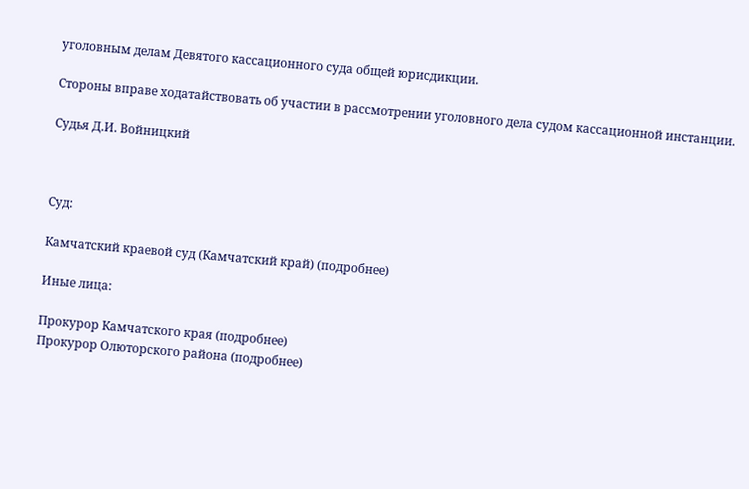уголовным делам Девятого кассационного суда общей юрисдикции.

Стороны вправе ходатайствовать об участии в рассмотрении уголовного дела судом кассационной инстанции.

Судья Д.И. Войницкий



Суд:

Камчатский краевой суд (Камчатский край) (подробнее)

Иные лица:

Прокурор Камчатского края (подробнее)
Прокурор Олюторского района (подробнее)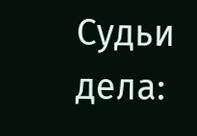Судьи дела: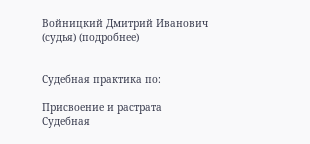Войницкий Дмитрий Иванович (судья) (подробнее)


Судебная практика по:

Присвоение и растрата
Судебная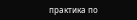практика по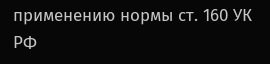применению нормы ст. 160 УК РФ